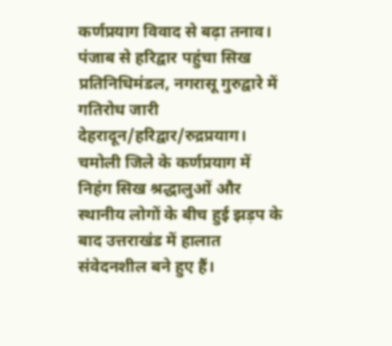कर्णप्रयाग विवाद से बढ़ा तनाव। पंजाब से हरिद्वार पहुंचा सिख प्रतिनिधिमंडल, नगरासू गुरुद्वारे में गतिरोध जारी
देहरादून/हरिद्वार/रुद्रप्रयाग। चमोली जिले के कर्णप्रयाग में निहंग सिख श्रद्धालुओं और स्थानीय लोगों के बीच हुई झड़प के बाद उत्तराखंड में हालात संवेदनशील बने हुए हैं।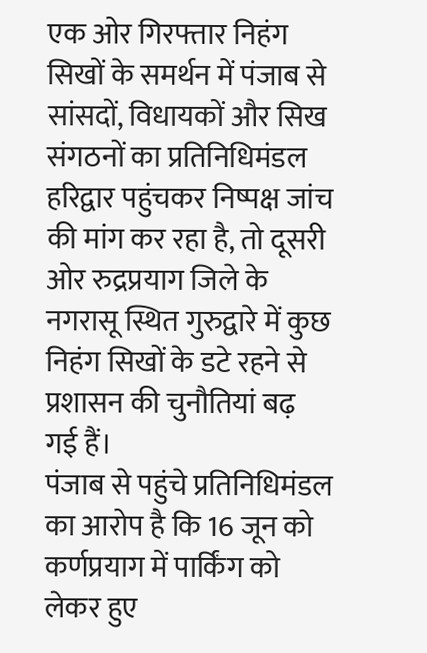एक ओर गिरफ्तार निहंग सिखों के समर्थन में पंजाब से सांसदों, विधायकों और सिख संगठनों का प्रतिनिधिमंडल हरिद्वार पहुंचकर निष्पक्ष जांच की मांग कर रहा है, तो दूसरी ओर रुद्रप्रयाग जिले के नगरासू स्थित गुरुद्वारे में कुछ निहंग सिखों के डटे रहने से प्रशासन की चुनौतियां बढ़ गई हैं।
पंजाब से पहुंचे प्रतिनिधिमंडल का आरोप है कि 16 जून को कर्णप्रयाग में पार्किंग को लेकर हुए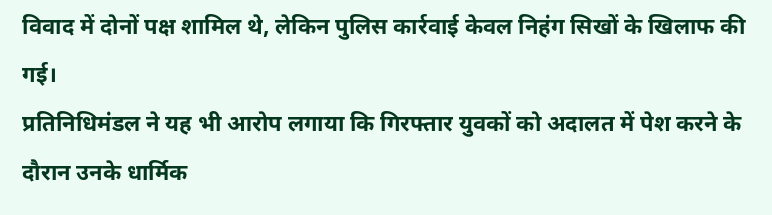विवाद में दोनों पक्ष शामिल थे, लेकिन पुलिस कार्रवाई केवल निहंग सिखों के खिलाफ की गई।
प्रतिनिधिमंडल ने यह भी आरोप लगाया कि गिरफ्तार युवकों को अदालत में पेश करने के दौरान उनके धार्मिक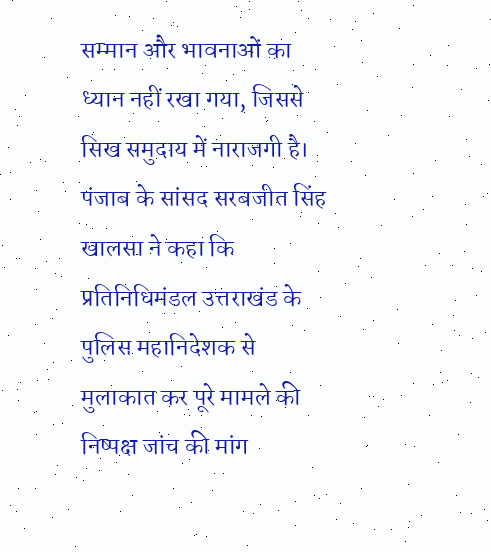सम्मान और भावनाओं का ध्यान नहीं रखा गया, जिससे सिख समुदाय में नाराजगी है।
पंजाब के सांसद सरबजीत सिंह खालसा ने कहा कि प्रतिनिधिमंडल उत्तराखंड के पुलिस महानिदेशक से मुलाकात कर पूरे मामले की निष्पक्ष जांच की मांग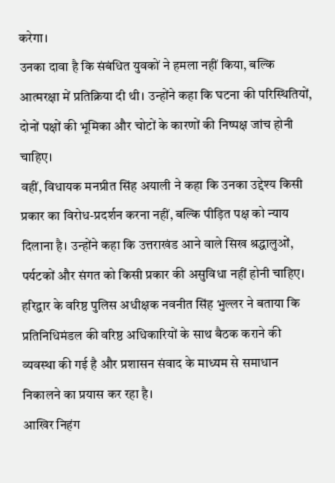करेगा।
उनका दावा है कि संबंधित युवकों ने हमला नहीं किया, बल्कि आत्मरक्षा में प्रतिक्रिया दी थी। उन्होंने कहा कि घटना की परिस्थितियों, दोनों पक्षों की भूमिका और चोटों के कारणों की निष्पक्ष जांच होनी चाहिए।
वहीं, विधायक मनप्रीत सिंह अयाली ने कहा कि उनका उद्देश्य किसी प्रकार का विरोध-प्रदर्शन करना नहीं, बल्कि पीड़ित पक्ष को न्याय दिलाना है। उन्होंने कहा कि उत्तराखंड आने वाले सिख श्रद्धालुओं, पर्यटकों और संगत को किसी प्रकार की असुविधा नहीं होनी चाहिए।
हरिद्वार के वरिष्ठ पुलिस अधीक्षक नवनीत सिंह भुल्लर ने बताया कि प्रतिनिधिमंडल की वरिष्ठ अधिकारियों के साथ बैठक कराने की व्यवस्था की गई है और प्रशासन संवाद के माध्यम से समाधान निकालने का प्रयास कर रहा है।
आखिर निहंग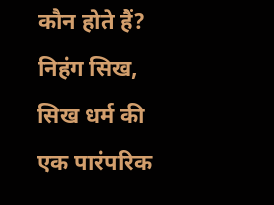कौन होते हैं?
निहंग सिख, सिख धर्म की एक पारंपरिक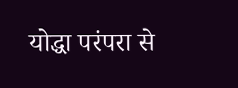योद्धा परंपरा से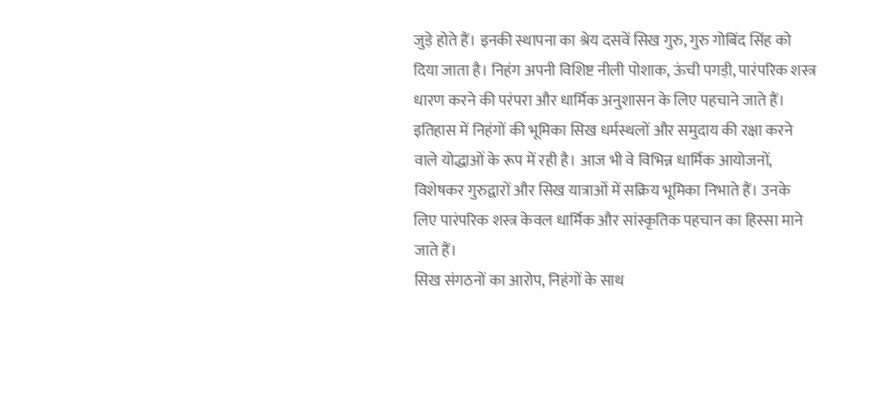जुड़े होते हैं। इनकी स्थापना का श्रेय दसवें सिख गुरु, गुरु गोबिंद सिंह को दिया जाता है। निहंग अपनी विशिष्ट नीली पोशाक, ऊंची पगड़ी, पारंपरिक शस्त्र धारण करने की परंपरा और धार्मिक अनुशासन के लिए पहचाने जाते हैं।
इतिहास में निहंगों की भूमिका सिख धर्मस्थलों और समुदाय की रक्षा करने वाले योद्धाओं के रूप में रही है। आज भी वे विभिन्न धार्मिक आयोजनों, विशेषकर गुरुद्वारों और सिख यात्राओं में सक्रिय भूमिका निभाते हैं। उनके लिए पारंपरिक शस्त्र केवल धार्मिक और सांस्कृतिक पहचान का हिस्सा माने जाते हैं।
सिख संगठनों का आरोप, निहंगों के साथ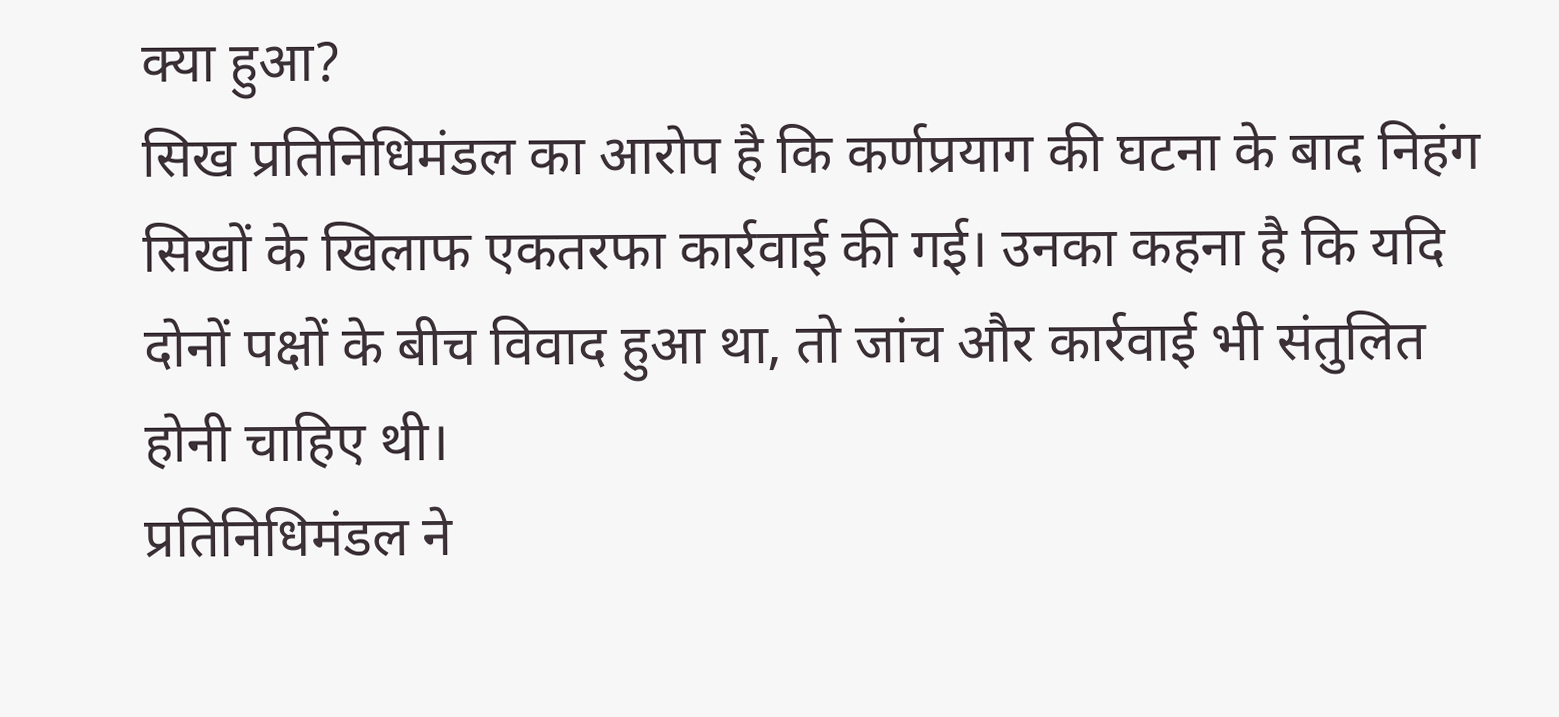क्या हुआ?
सिख प्रतिनिधिमंडल का आरोप है कि कर्णप्रयाग की घटना के बाद निहंग सिखों के खिलाफ एकतरफा कार्रवाई की गई। उनका कहना है कि यदि दोनों पक्षों के बीच विवाद हुआ था, तो जांच और कार्रवाई भी संतुलित होनी चाहिए थी।
प्रतिनिधिमंडल ने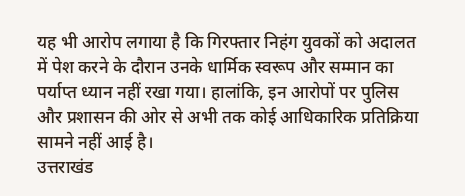यह भी आरोप लगाया है कि गिरफ्तार निहंग युवकों को अदालत में पेश करने के दौरान उनके धार्मिक स्वरूप और सम्मान का पर्याप्त ध्यान नहीं रखा गया। हालांकि, इन आरोपों पर पुलिस और प्रशासन की ओर से अभी तक कोई आधिकारिक प्रतिक्रिया सामने नहीं आई है।
उत्तराखंड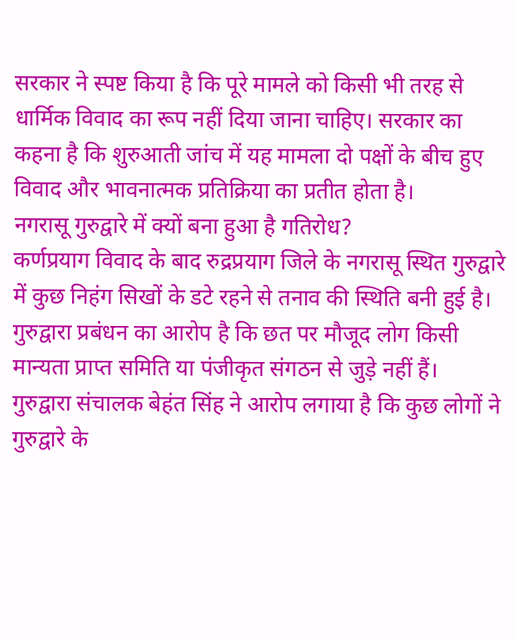सरकार ने स्पष्ट किया है कि पूरे मामले को किसी भी तरह से धार्मिक विवाद का रूप नहीं दिया जाना चाहिए। सरकार का कहना है कि शुरुआती जांच में यह मामला दो पक्षों के बीच हुए विवाद और भावनात्मक प्रतिक्रिया का प्रतीत होता है।
नगरासू गुरुद्वारे में क्यों बना हुआ है गतिरोध?
कर्णप्रयाग विवाद के बाद रुद्रप्रयाग जिले के नगरासू स्थित गुरुद्वारे में कुछ निहंग सिखों के डटे रहने से तनाव की स्थिति बनी हुई है। गुरुद्वारा प्रबंधन का आरोप है कि छत पर मौजूद लोग किसी मान्यता प्राप्त समिति या पंजीकृत संगठन से जुड़े नहीं हैं।
गुरुद्वारा संचालक बेहंत सिंह ने आरोप लगाया है कि कुछ लोगों ने गुरुद्वारे के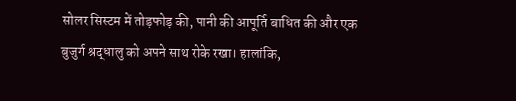सोलर सिस्टम में तोड़फोड़ की, पानी की आपूर्ति बाधित की और एक बुजुर्ग श्रद्धालु को अपने साथ रोके रखा। हालांकि,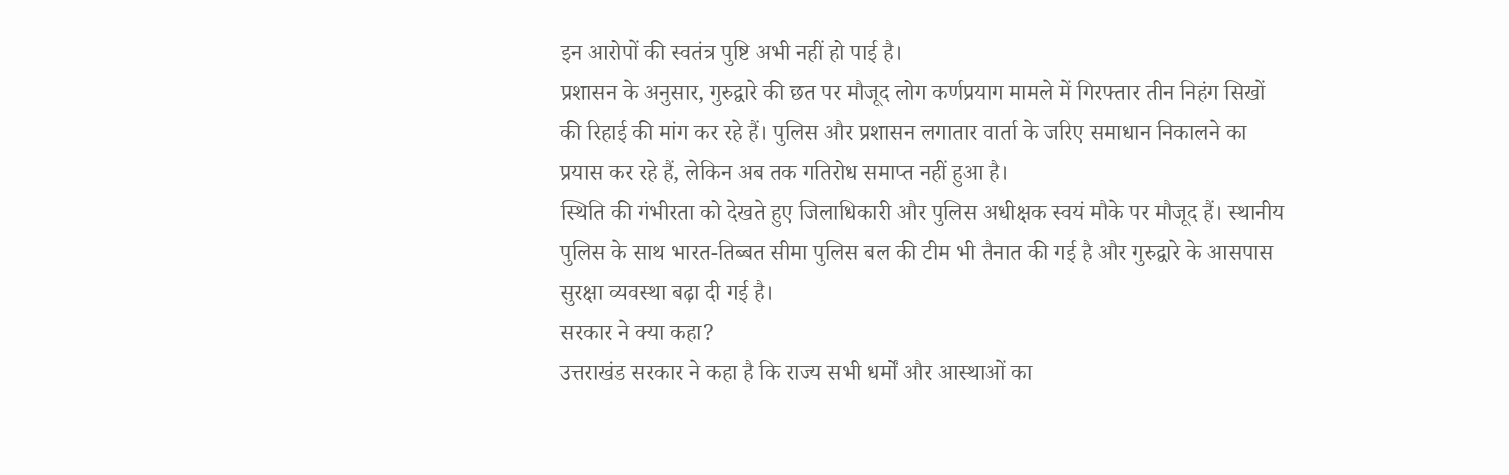इन आरोपों की स्वतंत्र पुष्टि अभी नहीं हो पाई है।
प्रशासन के अनुसार, गुरुद्वारे की छत पर मौजूद लोग कर्णप्रयाग मामले में गिरफ्तार तीन निहंग सिखों की रिहाई की मांग कर रहे हैं। पुलिस और प्रशासन लगातार वार्ता के जरिए समाधान निकालने का प्रयास कर रहे हैं, लेकिन अब तक गतिरोध समाप्त नहीं हुआ है।
स्थिति की गंभीरता को देखते हुए जिलाधिकारी और पुलिस अधीक्षक स्वयं मौके पर मौजूद हैं। स्थानीय पुलिस के साथ भारत-तिब्बत सीमा पुलिस बल की टीम भी तैनात की गई है और गुरुद्वारे के आसपास सुरक्षा व्यवस्था बढ़ा दी गई है।
सरकार ने क्या कहा?
उत्तराखंड सरकार ने कहा है कि राज्य सभी धर्मों और आस्थाओं का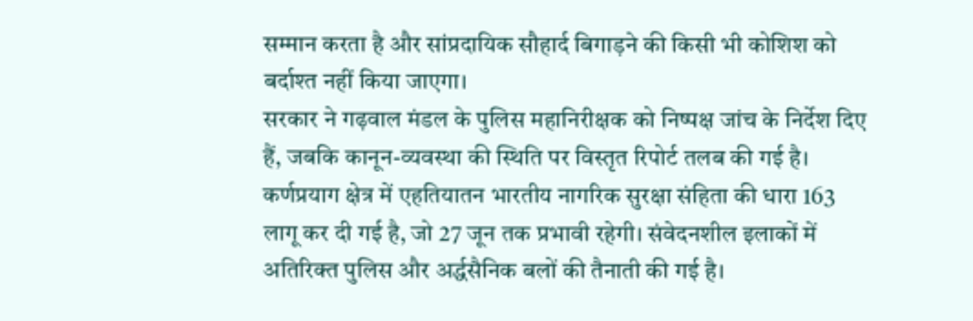सम्मान करता है और सांप्रदायिक सौहार्द बिगाड़ने की किसी भी कोशिश को बर्दाश्त नहीं किया जाएगा।
सरकार ने गढ़वाल मंडल के पुलिस महानिरीक्षक को निष्पक्ष जांच के निर्देश दिए हैं, जबकि कानून-व्यवस्था की स्थिति पर विस्तृत रिपोर्ट तलब की गई है।
कर्णप्रयाग क्षेत्र में एहतियातन भारतीय नागरिक सुरक्षा संहिता की धारा 163 लागू कर दी गई है, जो 27 जून तक प्रभावी रहेगी। संवेदनशील इलाकों में अतिरिक्त पुलिस और अर्द्धसैनिक बलों की तैनाती की गई है।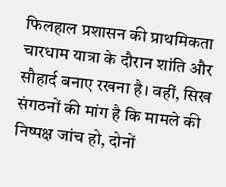फिलहाल प्रशासन की प्राथमिकता चारधाम यात्रा के दौरान शांति और सौहार्द बनाए रखना है। वहीं, सिख संगठनों की मांग है कि मामले की निष्पक्ष जांच हो, दोनों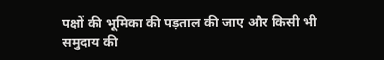पक्षों की भूमिका की पड़ताल की जाए और किसी भी समुदाय की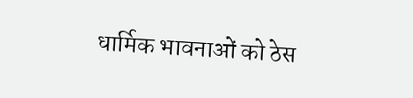धार्मिक भावनाओं को ठेस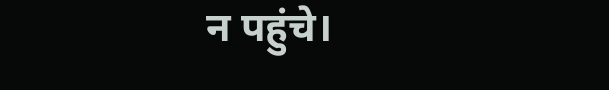न पहुंचे।